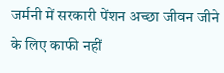जर्मनी में सरकारी पेंशन अच्छा जीवन जीने के लिए काफी नहीं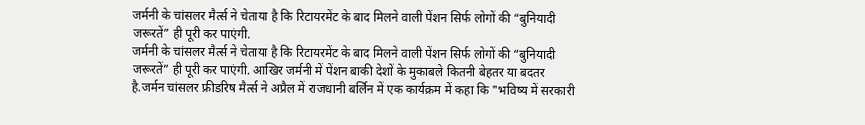जर्मनी के चांसलर मैर्त्स ने चेताया है कि रिटायरमेंट के बाद मिलने वाली पेंशन सिर्फ लोगों की “बुनियादी जरूरतें” ही पूरी कर पाएंगी.
जर्मनी के चांसलर मैर्त्स ने चेताया है कि रिटायरमेंट के बाद मिलने वाली पेंशन सिर्फ लोगों की “बुनियादी जरूरतें” ही पूरी कर पाएंगी. आखिर जर्मनी में पेंशन बाकी देशों के मुकाबले कितनी बेहतर या बदतर है.जर्मन चांसलर फ्रीडरिष मैर्त्स ने अप्रैल में राजधानी बर्लिन में एक कार्यक्रम में कहा कि "भविष्य में सरकारी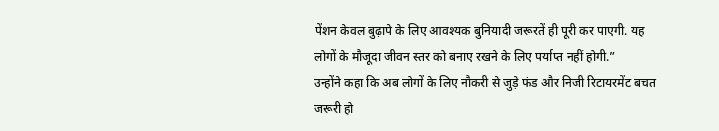पेंशन केवल बुढ़ापे के लिए आवश्यक बुनियादी जरूरतें ही पूरी कर पाएगी. यह लोगों के मौजूदा जीवन स्तर को बनाए रखने के लिए पर्याप्त नहीं होगी.”
उन्होंने कहा कि अब लोगों के लिए नौकरी से जुड़े फंड और निजी रिटायरमेंट बचत जरूरी हो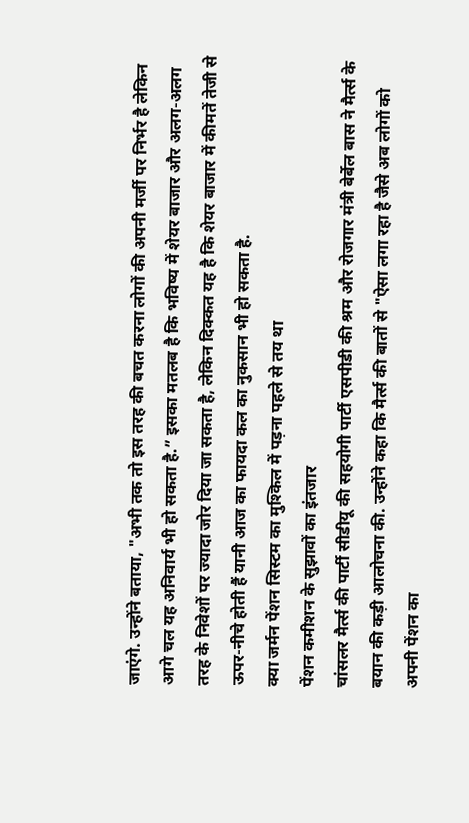जाएंगे. उन्होंने बताया, "अभी तक तो इस तरह की बचत करना लोगों की अपनी मर्जी पर निर्भर है लेकिन आगे चल यह अनिवार्य भी हो सकता है.” इसका मतलब है कि भविष्य में शेयर बाजार और अलग-अलग तरह के निवेशों पर ज्यादा जोर दिया जा सकता है, लेकिन दिक्कत यह है कि शेयर बाजार में कीमतें तेजी से ऊपर-नीचे होती हैं यानी आज का फायदा कल का नुकसान भी हो सकता है.
क्या जर्मन पेंशन सिस्टम का मुश्किल में पड़ना पहले से तय था
पेंशन कमीशन के सुझावों का इंतजार
चांसलर मैर्त्स की पार्टी सीडीयू की सहयोगी पार्टी एसपीडी की श्रम और रोजगार मंत्री बेर्बेल बास ने मैर्त्स के बयान की कड़ी आलोचना की. उन्होंने कहा कि मैर्त्स की बातों से "ऐसा लगा रहा है जैसे अब लोगों को अपनी पेंशन का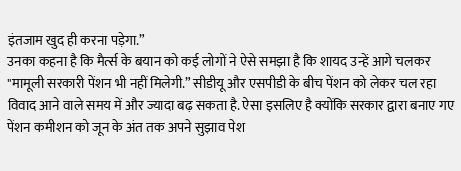इंतजाम खुद ही करना पड़ेगा.”
उनका कहना है कि मैर्त्स के बयान को कई लोगों ने ऐसे समझा है कि शायद उन्हें आगे चलकर "मामूली सरकारी पेंशन भी नहीं मिलेगी.” सीडीयू और एसपीडी के बीच पेंशन को लेकर चल रहा विवाद आने वाले समय में और ज्यादा बढ़ सकता है. ऐसा इसलिए है क्योंकि सरकार द्वारा बनाए गए पेंशन कमीशन को जून के अंत तक अपने सुझाव पेश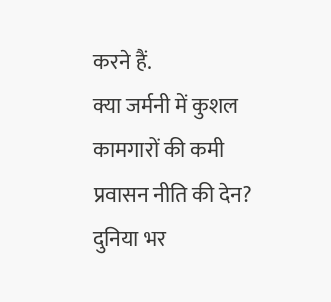करने हैं.
क्या जर्मनी में कुशल कामगारों की कमी प्रवासन नीति की देन?
दुनिया भर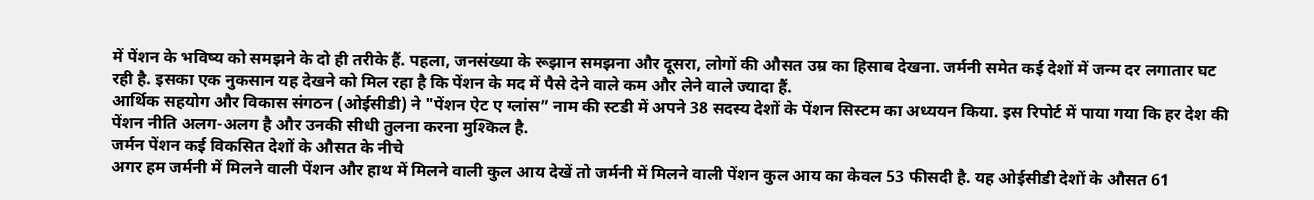में पेंशन के भविष्य को समझने के दो ही तरीके हैं. पहला, जनसंख्या के रूझान समझना और दूसरा, लोगों की औसत उम्र का हिसाब देखना. जर्मनी समेत कई देशों में जन्म दर लगातार घट रही है. इसका एक नुकसान यह देखने को मिल रहा है कि पेंशन के मद में पैसे देने वाले कम और लेने वाले ज्यादा हैं.
आर्थिक सहयोग और विकास संगठन (ओईसीडी) ने "पेंशन ऐट ए ग्लांस” नाम की स्टडी में अपने 38 सदस्य देशों के पेंशन सिस्टम का अध्ययन किया. इस रिपोर्ट में पाया गया कि हर देश की पेंशन नीति अलग-अलग है और उनकी सीधी तुलना करना मुश्किल है.
जर्मन पेंशन कई विकसित देशों के औसत के नीचे
अगर हम जर्मनी में मिलने वाली पेंशन और हाथ में मिलने वाली कुल आय देखें तो जर्मनी में मिलने वाली पेंशन कुल आय का केवल 53 फीसदी है. यह ओईसीडी देशों के औसत 61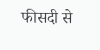फीसदी से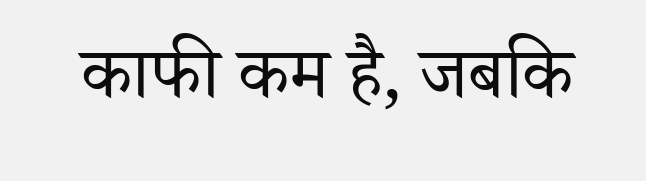काफी कम है, जबकि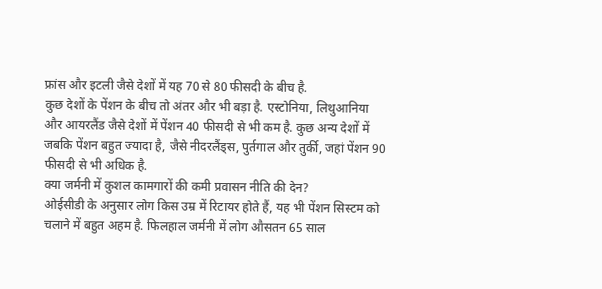फ्रांस और इटली जैसे देशों में यह 70 से 80 फीसदी के बीच है.
कुछ देशों के पेंशन के बीच तो अंतर और भी बड़ा है. एस्टोनिया, लिथुआनिया और आयरलैंड जैसे देशों में पेंशन 40 फीसदी से भी कम है. कुछ अन्य देशों में जबकि पेंशन बहुत ज्यादा है, जैसे नीदरलैंड्स, पुर्तगाल और तुर्की, जहां पेंशन 90 फीसदी से भी अधिक है.
क्या जर्मनी में कुशल कामगारों की कमी प्रवासन नीति की देन?
ओईसीडी के अनुसार लोग किस उम्र में रिटायर होते हैं, यह भी पेंशन सिस्टम को चलाने में बहुत अहम है. फिलहाल जर्मनी में लोग औसतन 65 साल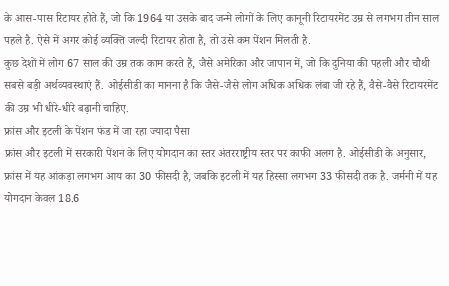के आस-पास रिटायर होते हैं, जो कि 1964 या उसके बाद जन्मे लोगों के लिए कानूनी रिटायरमेंट उम्र से लगभग तीन साल पहले है. ऐसे में अगर कोई व्यक्ति जल्दी रिटायर होता है, तो उसे कम पेंशन मिलती है.
कुछ देशों में लोग 67 साल की उम्र तक काम करते हैं, जैसे अमेरिका और जापान में, जो कि दुनिया की पहली और चौथी सबसे बड़ी अर्थव्यवस्थाएं हैं. ओईसीडी का मानना है कि जैसे-जैसे लोग अधिक अधिक लंबा जी रहे हैं, वैसे-वैसे रिटायरमेंट की उम्र भी धीरे-धीरे बढ़ानी चाहिए.
फ्रांस और इटली के पेंशन फंड में जा रहा ज्यादा पैसा
फ्रांस और इटली में सरकारी पेंशन के लिए योगदान का स्तर अंतरराष्ट्रीय स्तर पर काफी अलग है. ओईसीडी के अनुसार, फ्रांस में यह आंकड़ा लगभग आय का 30 फीसदी है, जबकि इटली में यह हिस्सा लगभग 33 फीसदी तक है. जर्मनी में यह योगदान केवल 18.6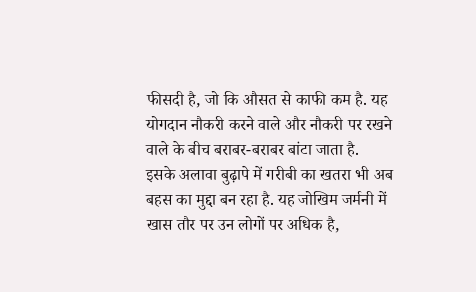फीसदी है, जो कि औसत से काफी कम है. यह योगदान नौकरी करने वाले और नौकरी पर रखने वाले के बीच बराबर-बराबर बांटा जाता है.
इसके अलावा बुढ़ापे में गरीबी का खतरा भी अब बहस का मुद्दा बन रहा है. यह जोखिम जर्मनी में खास तौर पर उन लोगों पर अधिक है,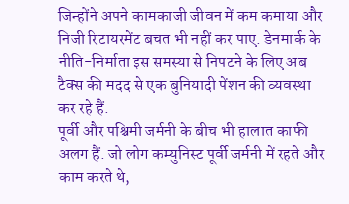जिन्होंने अपने कामकाजी जीवन में कम कमाया और निजी रिटायरमेंट बचत भी नहीं कर पाए. डेनमार्क के नीति-निर्माता इस समस्या से निपटने के लिए अब टैक्स की मदद से एक बुनियादी पेंशन की व्यवस्था कर रहे हैं.
पूर्वी और पश्चिमी जर्मनी के बीच भी हालात काफी अलग हैं. जो लोग कम्युनिस्ट पूर्वी जर्मनी में रहते और काम करते थे,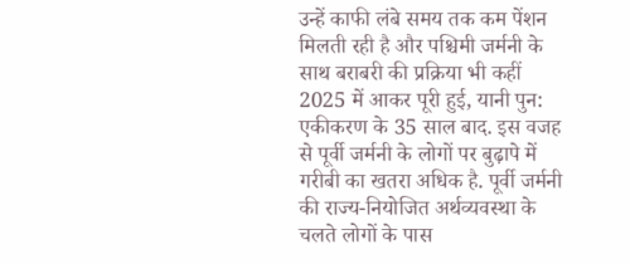उन्हें काफी लंबे समय तक कम पेंशन मिलती रही है और पश्चिमी जर्मनी के साथ बराबरी की प्रक्रिया भी कहीं 2025 में आकर पूरी हुई, यानी पुन: एकीकरण के 35 साल बाद. इस वजह से पूर्वी जर्मनी के लोगों पर बुढ़ापे में गरीबी का खतरा अधिक है. पूर्वी जर्मनी की राज्य-नियोजित अर्थव्यवस्था के चलते लोगों के पास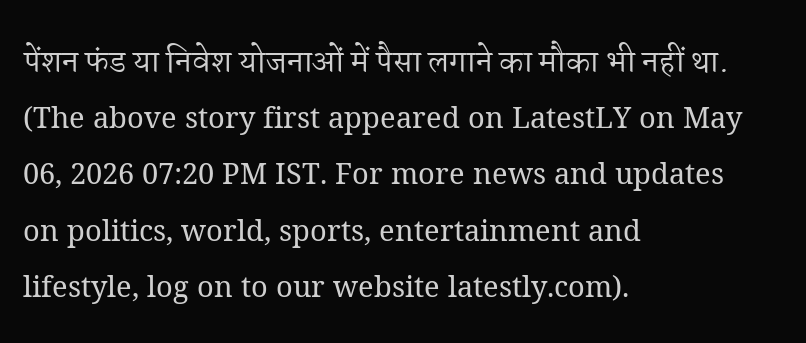पेंशन फंड या निवेश योजनाओं में पैसा लगाने का मौका भी नहीं था.
(The above story first appeared on LatestLY on May 06, 2026 07:20 PM IST. For more news and updates on politics, world, sports, entertainment and lifestyle, log on to our website latestly.com).